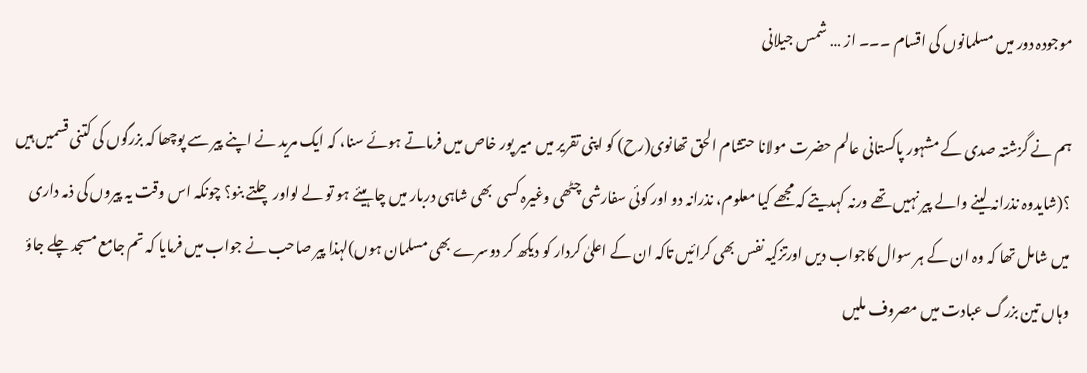موجودہ دور میں مسلمانوں کی اقسام ۔۔۔ از … شمس جیلانی

ہم نے گزشتہ صدی کے مشہور پاکستانی عالم حضرت مولانا حتشام الحق تھانوی(رح) کو اپنی تقریر میں میر پور خاص میں فرماتے ہوئے سنا، کہ ایک مرید نے اپنے پیر سے پوچھا کہ بزرگوں کی کتنی قسمیں ہیں ؟(شایدوہ نذرانہ لینے والے پیر نہیں تھے ورنہ کہدیتے کہ مجھے کیا معلوم، نذرانہ دو اور کوئی سفارشی چٹھی وغیرہ کسی  بھی شاہی دربار میں چا ہیئے ہو تو لے لواور چلتے بنو؟ چونکہ اس وقت یہ پیروں کی ذمہ داری میں شامل تھا کہ وہ ان کے ہر سوال کاجواب دیں اورتزکیہ نفس بھی کرائیں تاکہ ان کے اعلیٰ کردار کو دیکھ کر دوسرے بھی مسلمان ہوں)لہذا پیر صاحب نے جواب میں فرمایا کہ تم جامع مسجد چلے جاؤ وہاں تین بزرگ عبادت میں مصروف ملیں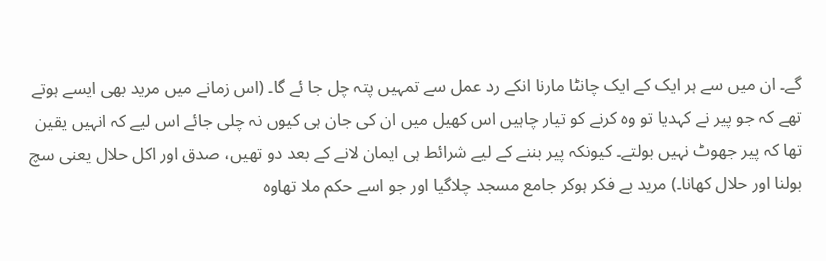گے۔ ان میں سے ہر ایک کے ایک چانٹا مارنا انکے رد عمل سے تمہیں پتہ چل جا ئے گا۔ (اس زمانے میں مرید بھی ایسے ہوتے تھے کہ جو پیر نے کہدیا تو وہ کرنے کو تیار چاہیں اس کھیل میں ان کی جان ہی کیوں نہ چلی جائے اس لیے کہ انہیں یقین تھا کہ پیر جھوٹ نہیں بولتے۔ کیونکہ پیر بننے کے لیے شرائط ہی ایمان لانے کے بعد دو تھیں، صدق اور اکل حلال یعنی سچ بولنا اور حلال کھانا۔) مرید بے فکر ہوکر جامع مسجد چلاگیا اور جو اسے حکم ملا تھاوہ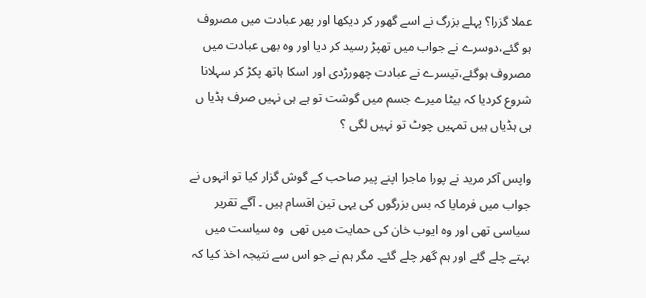عملا گزرا؟ پہلے بزرگ نے اسے گھور کر دیکھا اور پھر عبادت میں مصروف ہو گئے،دوسرے نے جواب میں تھپڑ رسید کر دیا اور وہ بھی عبادت میں مصروف ہوگئے،تیسرے نے عبادت چھورڑدی اور اسکا ہاتھ پکڑ کر سہلانا شروع کردیا کہ بیٹا میرے جسم میں گوشت تو ہے ہی نہیں صرف ہڈیا ں ہی ہڈیاں ہیں تمہیں چوٹ تو نہیں لگی ؟

واپس آکر مرید نے پورا ماجرا اپنے پیر صاحب کے گوش گزار کیا تو انہوں نے جواب میں فرمایا کہ بس بزرگوں کی یہی تین اقسام ہیں ۔ آگے تقریر سیاسی تھی اور وہ ایوب خان کی حمایت میں تھی  وہ سیاست میں بہتے چلے گئے اور ہم گھر چلے گئے۔ مگر ہم نے جو اس سے نتیجہ اخذ کیا کہ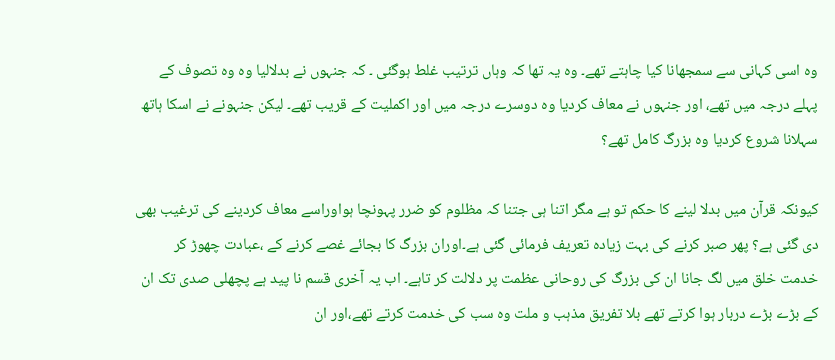وہ اسی کہانی سے سمجھانا کیا چاہتے تھے۔ وہ یہ تھا کہ وہاں ترتیب غلط ہوگئی ۔ کہ جنہوں نے بدلالیا وہ وہ تصوف کے پہلے درجہ میں تھے، اور جنہوں نے معاف کردیا وہ دوسرے درجہ میں اور اکملیت کے قریب تھے۔ لیکن جنہونے نے اسکا ہاتھ سہلانا شروع کردیا وہ بزرگ کامل تھے؟

کیونکہ قرآن میں بدلا لینے کا حکم تو ہے مگر اتنا ہی جتنا کہ مظلوم کو ضرر پہونچا ہواوراسے معاف کردینے کی ترغیب بھی دی گئی ہے؟ پھر صبر کرنے کی بہت زیادہ تعریف فرمائی گئی ہے۔اوران بزرگ کا بجائے غصے کرنے کے ،عبادت چھوڑ کر خدمت خلق میں لگ جانا ان کی بزرگ کی روحانی عظمت پر دلالت کر تاہے۔ اب یہ آخری قسم نا پید ہے پچھلی صدی تک ان کے بڑے بڑے دربار ہوا کرتے تھے بلا تفریق مذہب و ملت وہ سب کی خدمت کرتے تھے،اور ان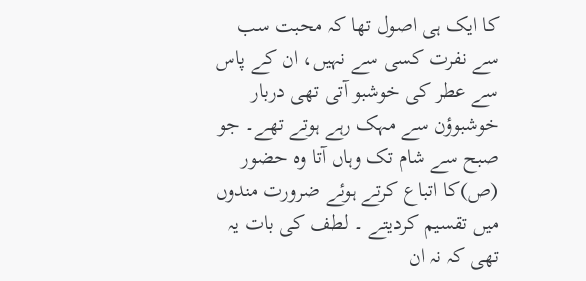کا ایک ہی اصول تھا کہ محبت سب سے نفرت کسی سے نہیں، ان کے پاس سے عطر کی خوشبو آتی تھی دربار خوشبوؤن سے مہک رہے ہوتے تھے۔ جو صبح سے شام تک وہاں آتا وہ حضور  (ص)کا اتباع کرتے ہوئے ضرورت مندوں میں تقسیم کردیتے ۔ لطف کی بات یہ تھی کہ نہ ان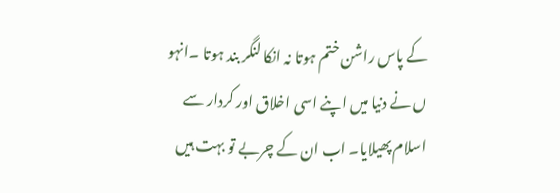کے پاس راشن ختم ہوتا نہ انکا لنگر بند ہوتا ۔انہو ں نے دنیا میں اپنے اسی اخلاق اور کردار سے اسلام پھیلایا۔ اب ان کے چربے تو بہت ہیں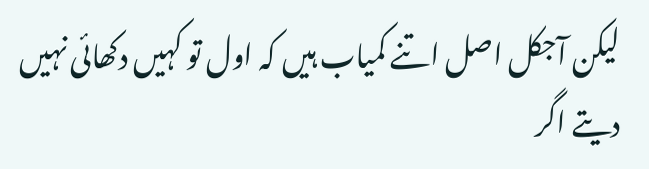لیکن آجکل اصل اتنے کمیاب ہیں کہ اول تو کہیں دکھائی نہیں دیتے اگر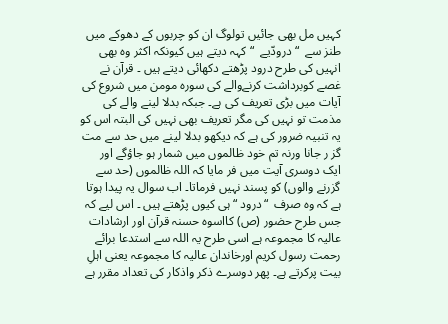کہیں مل بھی جائیں تولوگ ان کو چربوں کے دھوکے میں طنز سے  “درودّیے  “کہہ دیتے ہیں کیونکہ اکثر وہ بھی انہیں کی طرح درود پڑھتے دکھائی دیتے ہیں ۔ قرآن نے غصے کوبرداشت کرنےوالے کی سورہ مومن میں شروع کی آیات میں بڑی تعریف کی ہے۔ جبکہ بدلا لینے والے کی مذمت تو نہیں کی مگر تعریف بھی نہیں کی البتہ اس کو یہ تنبیہ ضرور کی ہے کہ دیکھو بدلا لینے میں حد سے مت گز ر جانا ورنہ تم خود ظالموں میں شمار ہو جاؤگے اور ایک دوسری آیت میں فر مایا کہ اللہ ظالموں (حد سے گزرنے والوں) کو پسند نہیں فرماتا۔ اب سوال یہ پیدا ہوتا ہے کہ وہ صرف  “درود “ہی کیوں پڑھتے ہیں ۔ اس لیے کہ جس طرح حضور (ص) کااسوہ حسنہ قرآن اور ارشادات عالیہ کا مجموعہ ہے اسی طرح یہ اللہ سے استدعا برائے رحمت رسول کریم اورخاندان عالیہ کا مجموعہ یعنی اہلِ بیت پرکرتے ہے۔ پھر دوسرے ذکر واذکار کی تعداد مقرر ہے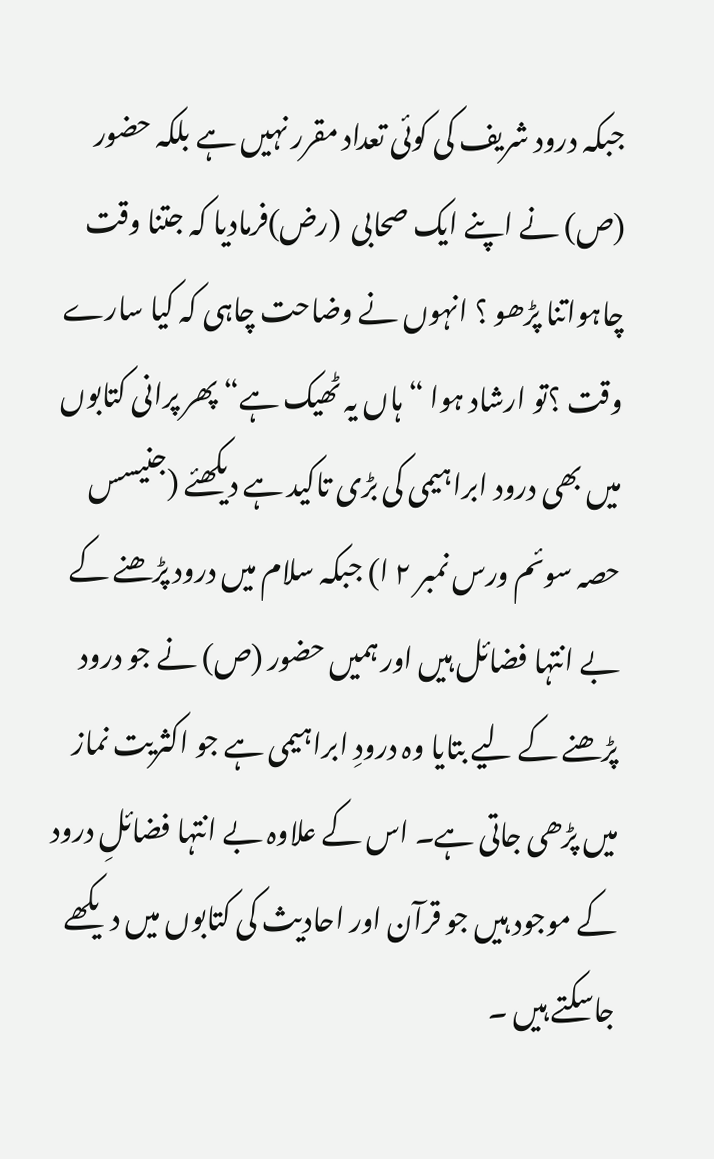جبکہ درود شریف کی کوئی تعداد مقرر نہیں ہے بلکہ حضور (ص) نے اپنے ایک صحابی  (رض)فرمادیا کہ جتنا وقت چاہواتنا پڑھو ؟ انہوں نے وضاحت چاہی کہ کیا سارے وقت ؟تو ارشاد ہوا “ ہاں یہ ٹھیک ہے“ پھر پرانی کتابوں میں بھی درود ابراہیمی کی بڑی تاکید ہے دیکھئے (جنیسس حصہ سوئم ورس نمبر ٢ ا) جبکہ سلام میں درود پڑھنے کے بے انتہا فضائل ہیں اور ہمیں حضور (ص) نے جو درود پڑھنے کے لیے بتایا وہ درودِ ابراہیمی ہے جو اکثریت نماز میں پڑھی جاتی ہے۔ اس کے علاوہ بے انتہا فضائلِ درود کے موجود ہیں جو قرآن اور احادیث کی کتابوں میں دیکھے جاسکتے ہیں ۔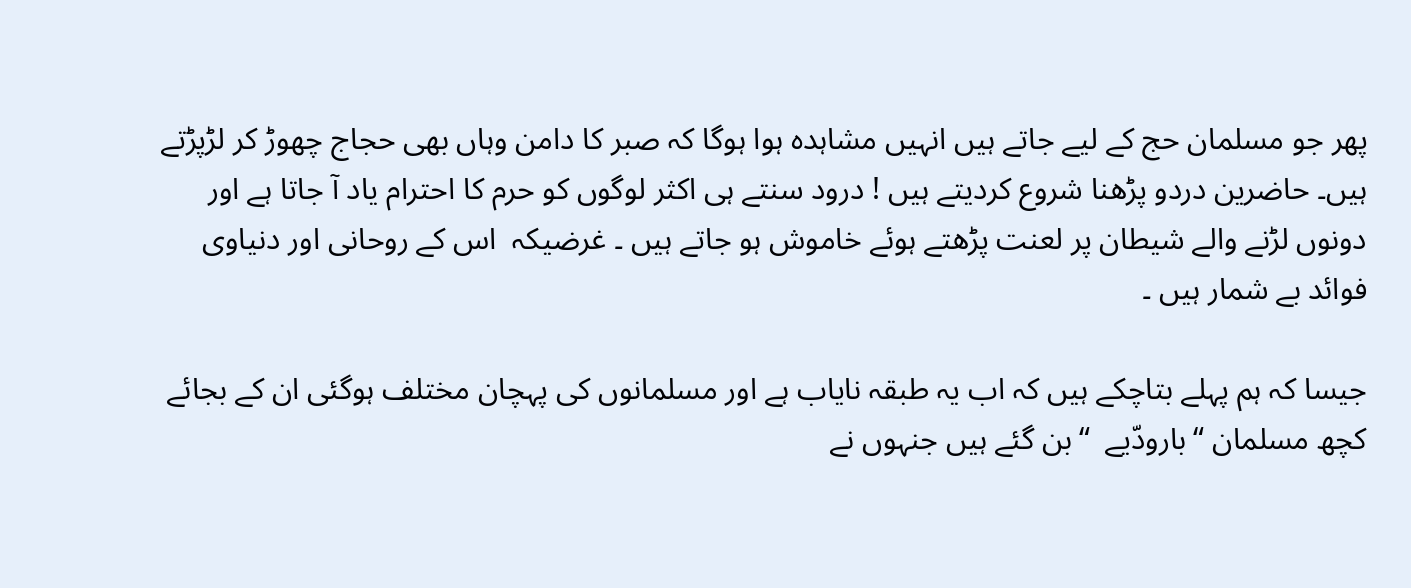پھر جو مسلمان حج کے لیے جاتے ہیں انہیں مشاہدہ ہوا ہوگا کہ صبر کا دامن وہاں بھی حجاج چھوڑ کر لڑپڑتے ہیں۔ حاضرین دردو پڑھنا شروع کردیتے ہیں ! درود سنتے ہی اکثر لوگوں کو حرم کا احترام یاد آ جاتا ہے اور دونوں لڑنے والے شیطان پر لعنت پڑھتے ہوئے خاموش ہو جاتے ہیں ۔ غرضیکہ  اس کے روحانی اور دنیاوی فوائد بے شمار ہیں ۔

جیسا کہ ہم پہلے بتاچکے ہیں کہ اب یہ طبقہ نایاب ہے اور مسلمانوں کی پہچان مختلف ہوگئی ان کے بجائے  کچھ مسلمان “بارودّیے  “بن گئے ہیں جنہوں نے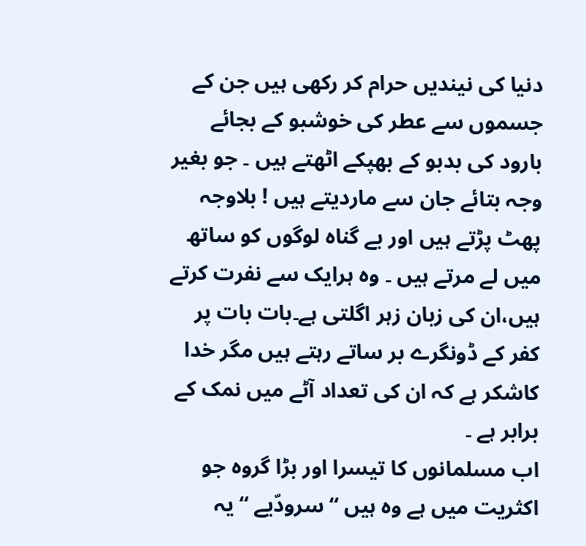دنیا کی نیندیں حرام کر رکھی ہیں جن کے جسموں سے عطر کی خوشبو کے بجائے بارود کی بدبو کے بھپکے اٹھتے ہیں ۔ جو بغیر وجہ بتائے جان سے ماردیتے ہیں ! بلاوجہ پھٹ پڑتے ہیں اور بے گناہ لوگوں کو ساتھ میں لے مرتے ہیں ۔ وہ ہرایک سے نفرت کرتے ہیں،ان کی زبان زہر اگلتی ہے۔بات بات پر کفر کے ڈونگرے بر ساتے رہتے ہیں مگر خدا کاشکر ہے کہ ان کی تعداد آٹے میں نمک کے برابر ہے ۔
اب مسلمانوں کا تیسرا اور بڑا گروہ جو اکثریت میں ہے وہ ہیں “ سرودّیے “ یہ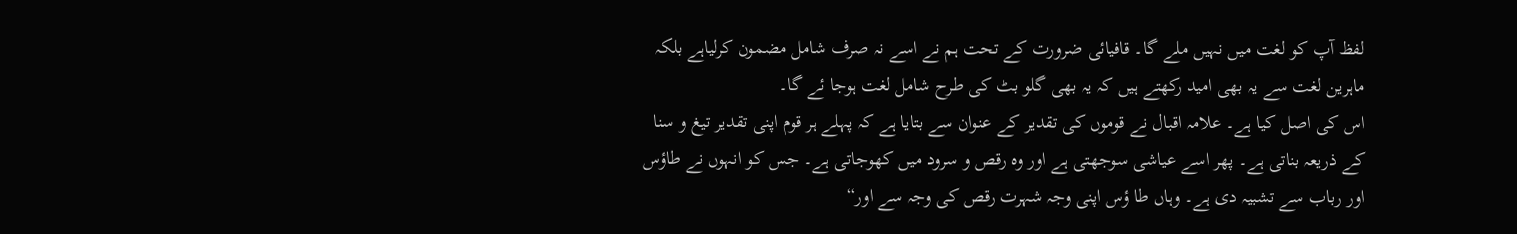لفظ آپ کو لغت میں نہیں ملے گا۔ قافیائی ضرورت کے تحت ہم نے اسے نہ صرف شامل مضمون کرلیاہے بلکہ ماہرین لغت سے یہ بھی امید رکھتے ہیں کہ یہ بھی گلو بٹ کی طرح شامل لغت ہوجا ئے گا۔
اس کی اصل کیا ہے۔ علامہ اقبال نے قوموں کی تقدیر کے عنوان سے بتایا ہے کہ پہلے ہر قوم اپنی تقدیر تیغ و سنا کے ذریعہ بناتی ہے۔ پھر اسے عیاشی سوجھتی ہے اور وہ رقص و سرود میں کھوجاتی ہے۔ جس کو انہوں نے طاؤس اور رباب سے تشبیہ دی ہے۔ وہاں طا ؤس اپنی وجہ شہرت رقص کی وجہ سے اور“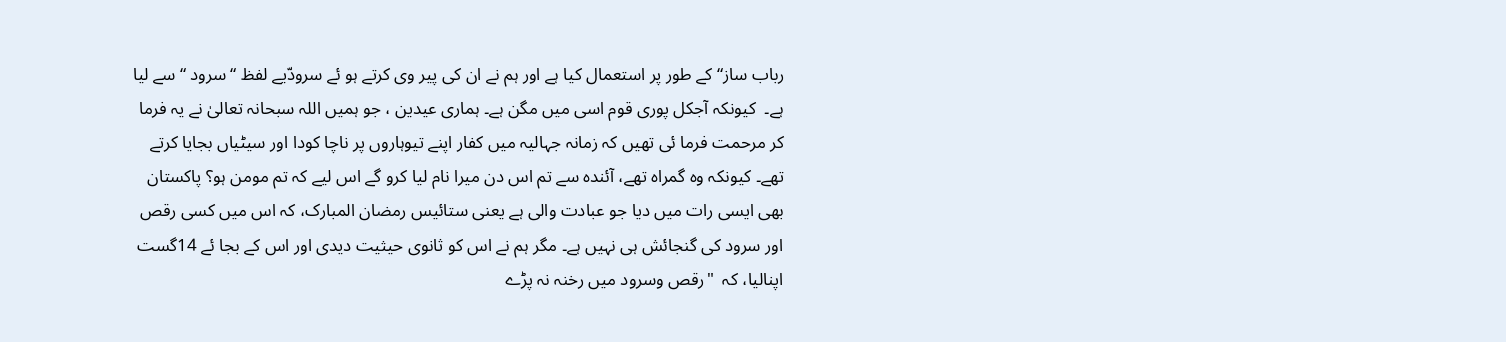رباب ساز“ کے طور پر استعمال کیا ہے اور ہم نے ان کی پیر وی کرتے ہو ئے سرودّیے لفظ “ سرود “سے لیا ہے۔  کیونکہ آجکل پوری قوم اسی میں مگن ہے۔ ہماری عیدین ، جو ہمیں اللہ سبحانہ تعالیٰ نے یہ فرما کر مرحمت فرما ئی تھیں کہ زمانہ جہالیہ میں کفار اپنے تیوہاروں پر ناچا کودا اور سیٹیاں بجایا کرتے تھے۔ کیونکہ وہ گمراہ تھے، آئندہ سے تم اس دن میرا نام لیا کرو گے اس لیے کہ تم مومن ہو؟ پاکستان بھی ایسی رات میں دیا جو عبادت والی ہے یعنی ستائیس رمضان المبارک، کہ اس میں کسی رقص اور سرود کی گنجائش ہی نہیں ہے۔ مگر ہم نے اس کو ثانوی حیثیت دیدی اور اس کے بجا ئے 14گست اپنالیا، کہ  "رقص وسرود میں رخنہ نہ پڑے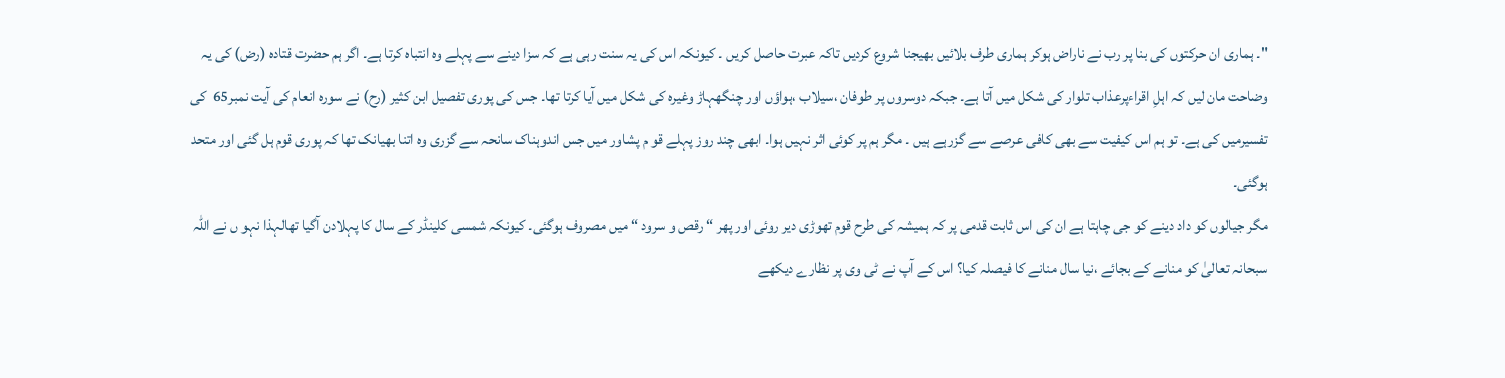"۔ ہماری ان حرکتوں کی بنا پر رب نے ناراض ہوکر ہماری طرف بلائیں بھیجنا شروع کردیں تاکہ عبرت حاصل کریں ۔ کیونکہ اس کی یہ سنت رہی ہے کہ سزا دینے سے پہلے وہ انتباہ کرتا ہے۔ اگر ہم حضرت قتادہ (رض) کی یہ وضاحت مان لیں کہ اہلِ اقراءپرعذاب تلوار کی شکل میں آتا ہے۔ جبکہ دوسروں پر طوفان ،سیلاب ،ہواؤں اور چنگھہاڑ وغیرہ کی شکل میں آیا کرتا تھا۔ جس کی پوری تفصیل ابن کثیر (رح) نے سورہ انعام کی آیت نمبر65  کی تفسیرمیں کی ہے۔ تو ہم اس کیفیت سے بھی کافی عرصے سے گزرہے ہیں ۔ مگر ہم پر کوئی اثر نہیں ہوا۔ ابھی چند روز پہلے قو م پشاور میں جس اندوہناک سانحہ سے گزری وہ اتنا بھیانک تھا کہ پوری قوم ہل گئی اور متحد ہوگئی۔
مگر جیالوں کو داد دینے کو جی چاہتا ہے ان کی اس ثابت قدمی پر کہ ہمیشہ کی طرح قوم تھوڑی دیر روئی اور پھر “ رقص و سرود “ میں مصروف ہوگئی۔ کیونکہ شمسی کلینڈر کے سال کا پہلادن آگیا تھالہذا نہو ں نے اللہ سبحانہ تعالیٰ کو منانے کے بجائے ،نیا سال منانے کا فیصلہ کیا؟ اس کے آپ نے ٹی وی پر نظارے دیکھے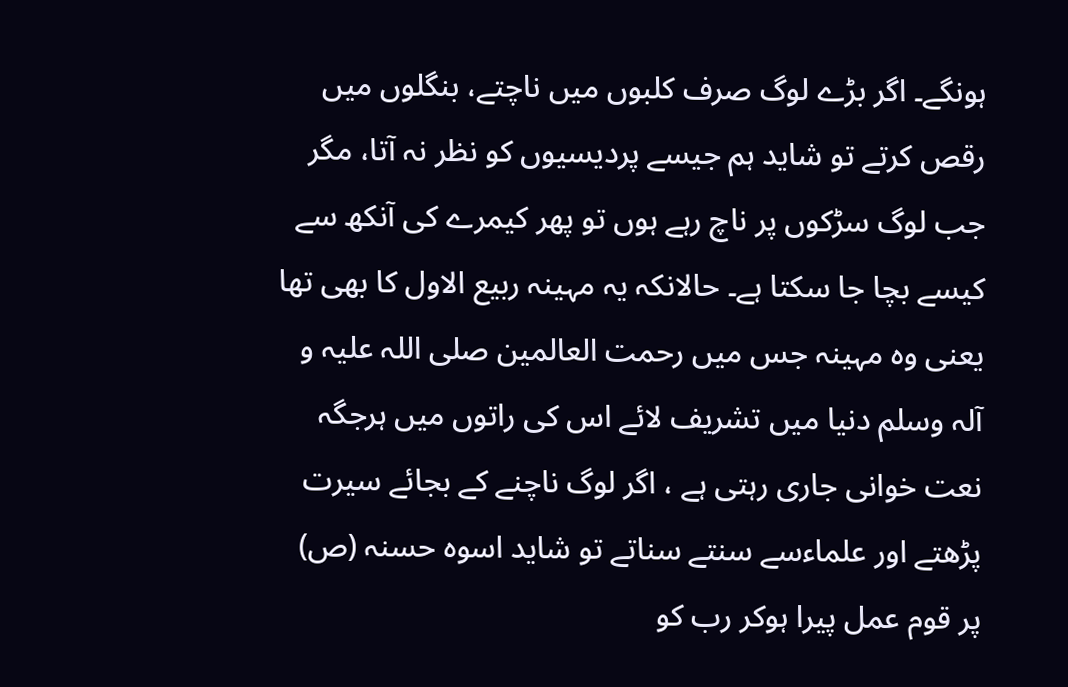ہونگے۔ اگر بڑے لوگ صرف کلبوں میں ناچتے، بنگلوں میں رقص کرتے تو شاید ہم جیسے پردیسیوں کو نظر نہ آتا، مگر جب لوگ سڑکوں پر ناچ رہے ہوں تو پھر کیمرے کی آنکھ سے کیسے بچا جا سکتا ہے۔ حالانکہ یہ مہینہ ربیع الاول کا بھی تھا یعنی وہ مہینہ جس میں رحمت العالمین صلی اللہ علیہ و آلہ وسلم دنیا میں تشریف لائے اس کی راتوں میں ہرجگہ نعت خوانی جاری رہتی ہے ، اگر لوگ ناچنے کے بجائے سیرت پڑھتے اور علماءسے سنتے سناتے تو شاید اسوہ حسنہ (ص) پر قوم عمل پیرا ہوکر رب کو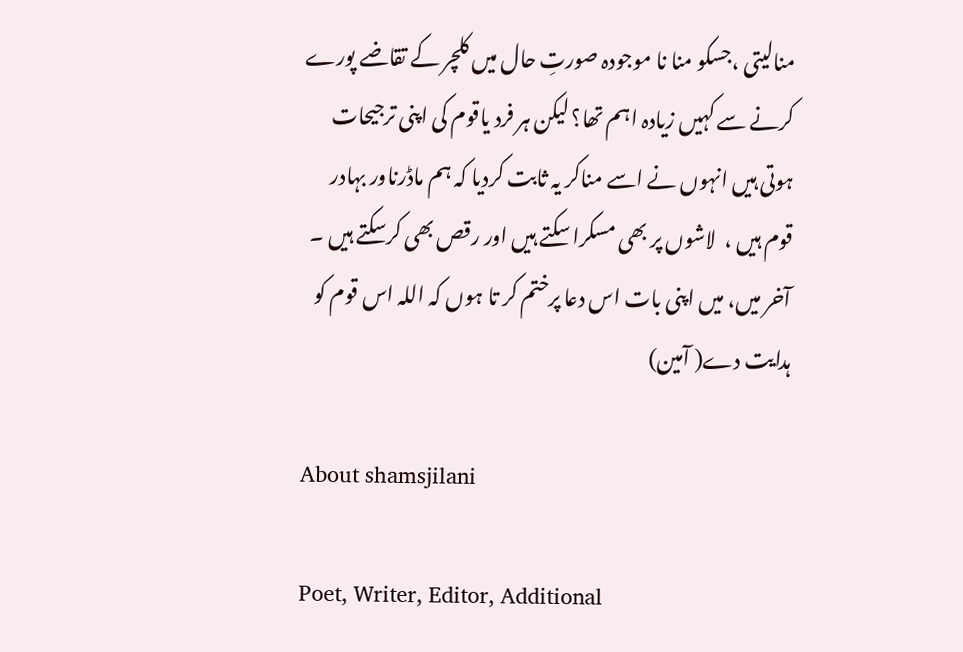منالیتی ،جسکو منا نا موجودہ صورتِ حال میں کلچر کے تقاضے پورے کرنے سے کہیں زیادہ اہم تھا؟ لیکن ہر فرد یاقوم کی اپنی ترجیحات ہوتی ہیں انہوں نے اسے مناکر یہ ثابت کردیا کہ ہم ماڈرناور بہادر قوم ہیں ،  لاشوں پر بھی مسکرا سکتے ہیں اور رقص بھی کرسکتے ہیں ۔ آخر میں، میں اپنی بات اس دعا پرختم کر تا ہوں کہ اللہ اس قوم کو ہدایت دے( آمین)

About shamsjilani

Poet, Writer, Editor, Additional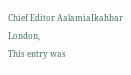Chief Editor AalamiaIkahbar London,
This entry was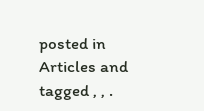posted in Articles and tagged , , .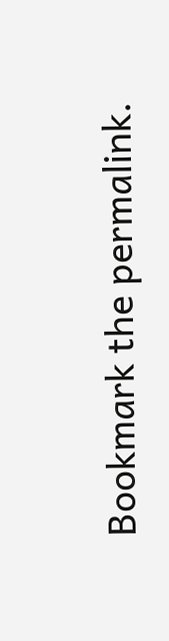Bookmark the permalink.